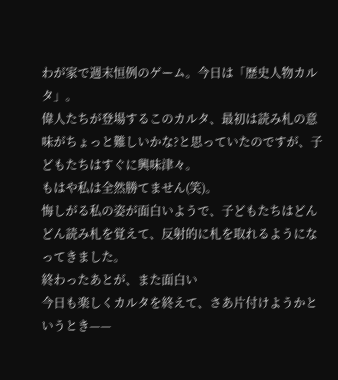わが家で週末恒例のゲーム。今日は「歴史人物カルタ」。
偉人たちが登場するこのカルタ、最初は読み札の意味がちょっと難しいかな?と思っていたのですが、子どもたちはすぐに興味津々。
もはや私は全然勝てません(笑)。
悔しがる私の姿が面白いようで、子どもたちはどんどん読み札を覚えて、反射的に札を取れるようになってきました。
終わったあとが、また面白い
今日も楽しくカルタを終えて、さあ片付けようかというとき——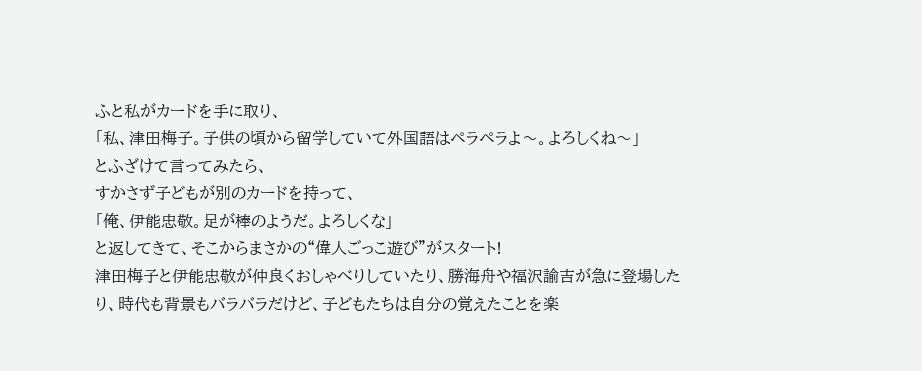ふと私がカードを手に取り、
「私、津田梅子。子供の頃から留学していて外国語はペラペラよ〜。よろしくね〜」
とふざけて言ってみたら、
すかさず子どもが別のカードを持って、
「俺、伊能忠敬。足が棒のようだ。よろしくな」
と返してきて、そこからまさかの“偉人ごっこ遊び”がスタート!
津田梅子と伊能忠敬が仲良くおしゃべりしていたり、勝海舟や福沢諭吉が急に登場したり、時代も背景もバラバラだけど、子どもたちは自分の覚えたことを楽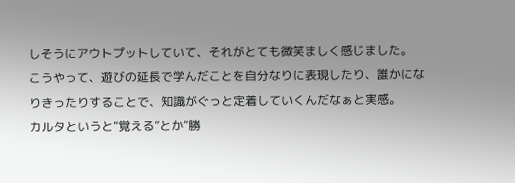しそうにアウトプットしていて、それがとても微笑ましく感じました。
こうやって、遊びの延長で学んだことを自分なりに表現したり、誰かになりきったりすることで、知識がぐっと定着していくんだなぁと実感。
カルタというと“覚える”とか“勝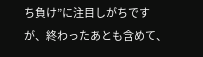ち負け”に注目しがちですが、終わったあとも含めて、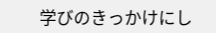学びのきっかけにし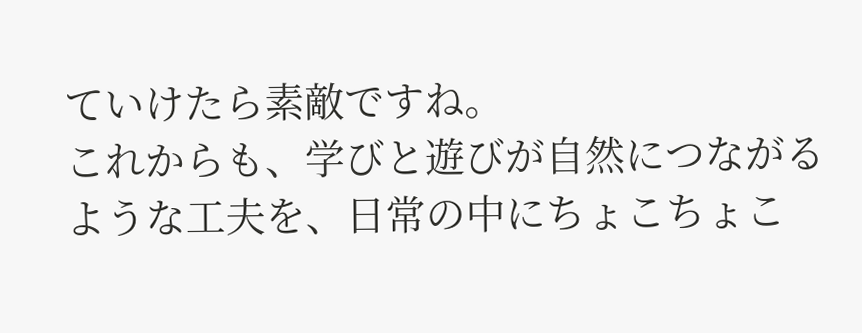ていけたら素敵ですね。
これからも、学びと遊びが自然につながるような工夫を、日常の中にちょこちょこ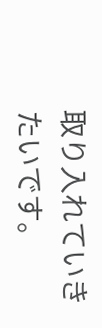取り入れていきたいです。